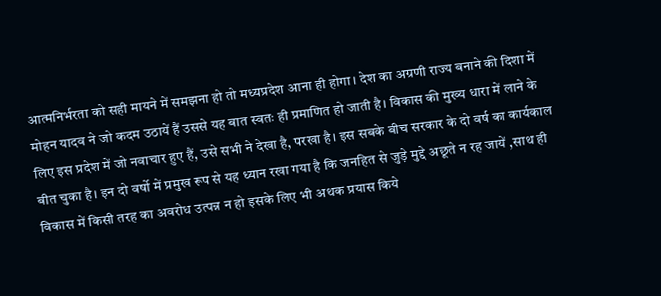आत्मनिर्भरता को सही मायने में समझना हो तो मध्यप्रदेश आना ही होगा। देश का अग्रणी राज्य बनाने की दिशा में मोहन यादव ने जो कदम उठायें हैं उससे यह बात स्वतः ही प्रमाणित हो जाती है। विकास की मुख्य धारा में लाने के लिए इस प्रदेश में जो नवाचार हुए हैं, उसे सभी ने देखा है, परखा है। इस सबके बीच सरकार के दो वर्ष का कार्यकाल बीत चुका है। इन दो वर्षो में प्रमुख रूप से यह ध्यान रखा गया है कि जनहित से जुड़े मुद्दे अछूते न रह जायें ,साथ ही विकास में किसी तरह का अवरोध उत्पन्न न हो इसके लिए भी अथक प्रयास किये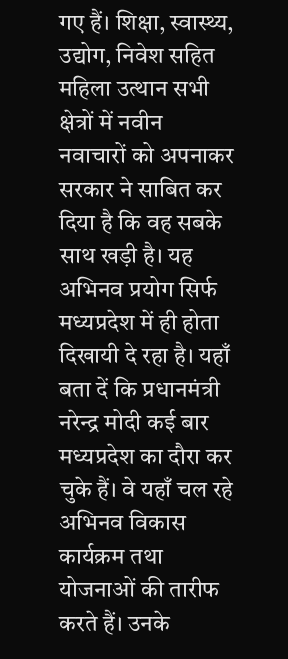गए हैं। शिक्षा, स्वास्थ्य, उद्योग, निवेश सहित महिला उत्थान सभी क्षेत्रों में नवीन नवाचारों को अपनाकर सरकार ने साबित कर दिया है कि वह सबके साथ खड़ी है। यह अभिनव प्रयोग सिर्फ मध्यप्रदेश में ही होता दिखायी दे रहा है। यहाँ बता दें कि प्रधानमंत्री नरेन्द्र मोदी कई बार मध्यप्रदेश का दौरा कर चुके हैं। वे यहाँ चल रहे अभिनव विकास कार्यक्रम तथा योजनाओं की तारीफ करते हैं। उनके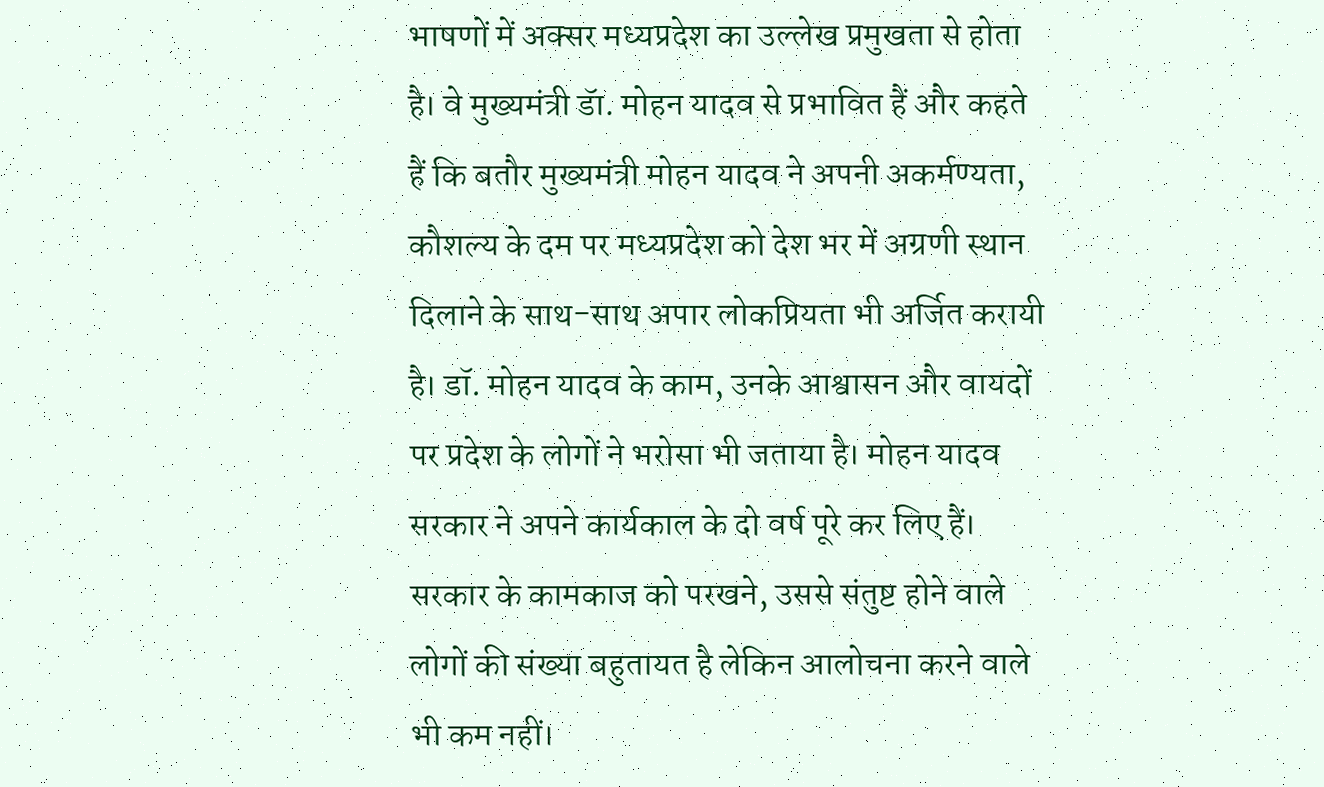भाषणों में अक्सर मध्यप्रदेश का उल्लेख प्रमुखता से होता है। वे मुख्यमंत्री डॅा. मोहन यादव से प्रभावित हैं और कहते हैं कि बतौर मुख्यमंत्री मोहन यादव ने अपनी अकर्मण्यता, कौशल्य के दम पर मध्यप्रदेश को देश भर में अग्रणी स्थान दिलाने के साथ-साथ अपार लोकप्रियता भी अर्जित करायी है। डॉ. मोहन यादव के काम, उनके आश्वासन और वायदों पर प्रदेश के लोगों ने भरोसा भी जताया है। मोहन यादव सरकार ने अपने कार्यकाल के दो वर्ष पूरे कर लिए हैं। सरकार के कामकाज को परखने, उससे संतुष्ट होने वाले लोगों की संख्या बहुतायत है लेकिन आलोचना करने वाले भी कम नहीं।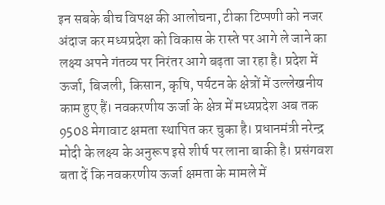इन सबके बीच विपक्ष की आलोचना, टीका टिप्पणी को नजर अंदाज कर मध्यप्रदेश को विकास के रास्ते पर आगे ले जाने का लक्ष्य अपने गंतव्य पर निरंतर आगे बढ़ता जा रहा है। प्रदेश में ऊर्जा, बिजली, किसान, कृषि, पर्यटन के क्षेत्रों में उल्लेखनीय काम हुए हैं। नवकरणीय ऊर्जा के क्षेत्र में मध्यप्रदेश अब तक 9508 मेगावाट क्षमता स्थापित कर चुका है। प्रधानमंत्री नरेन्द्र मोदी के लक्ष्य के अनुरूप इसे शीर्ष पर लाना बाकी है। प्रसंगवश बता दें कि नवकरणीय ऊर्जा क्षमता के मामले में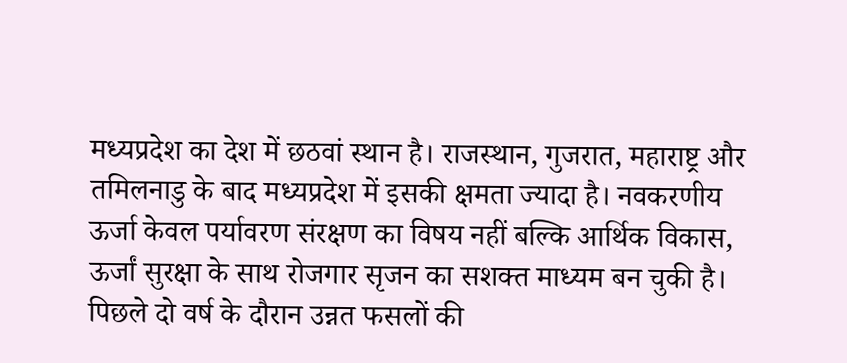मध्यप्रदेश का देश में छठवां स्थान है। राजस्थान, गुजरात, महाराष्ट्र और तमिलनाडु के बाद मध्यप्रदेश में इसकी क्षमता ज्यादा है। नवकरणीय ऊर्जा केवल पर्यावरण संरक्षण का विषय नहीं बल्कि आर्थिक विकास, ऊर्जां सुरक्षा के साथ रोजगार सृजन का सशक्त माध्यम बन चुकी है। पिछले दो वर्ष के दौरान उन्नत फसलों की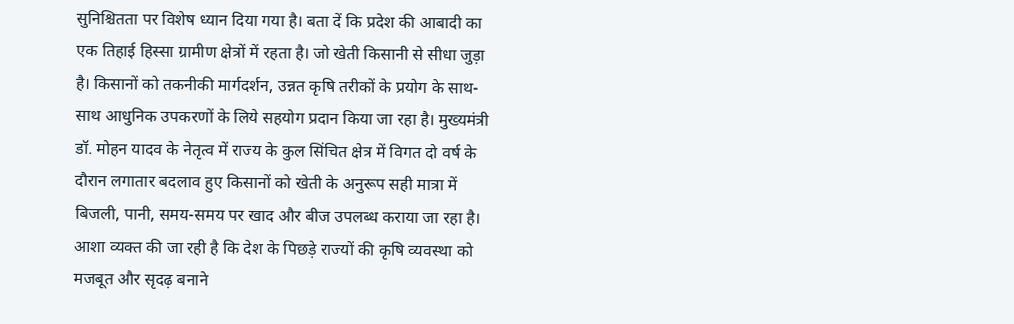सुनिश्चितता पर विशेष ध्यान दिया गया है। बता दें कि प्रदेश की आबादी का एक तिहाई हिस्सा ग्रामीण क्षेत्रों में रहता है। जो खेती किसानी से सीधा जुड़ा है। किसानों को तकनीकी मार्गदर्शन, उन्नत कृषि तरीकों के प्रयोग के साथ-साथ आधुनिक उपकरणों के लिये सहयोग प्रदान किया जा रहा है। मुख्यमंत्री डॉ. मोहन यादव के नेतृत्व में राज्य के कुल सिंचित क्षेत्र में विगत दो वर्ष के दौरान लगातार बदलाव हुए किसानों को खेती के अनुरूप सही मात्रा में बिजली, पानी, समय-समय पर खाद और बीज उपलब्ध कराया जा रहा है। आशा व्यक्त की जा रही है कि देश के पिछड़े राज्यों की कृषि व्यवस्था को मजबूत और सृदढ़ बनाने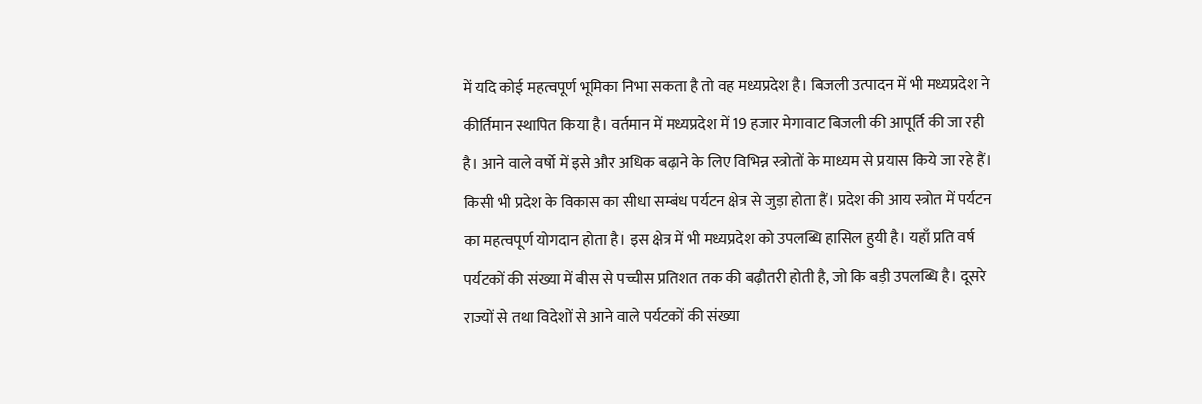में यदि कोई महत्वपूर्ण भूमिका निभा सकता है तो वह मध्यप्रदेश है। बिजली उत्पादन में भी मध्यप्रदेश ने कीर्तिमान स्थापित किया है। वर्तमान में मध्यप्रदेश में 19 हजार मेगावाट बिजली की आपूर्ति की जा रही है। आने वाले वर्षो में इसे और अधिक बढ़ाने के लिए विभिन्न स्त्रोतों के माध्यम से प्रयास किये जा रहे हैं। किसी भी प्रदेश के विकास का सीधा सम्बंध पर्यटन क्षेत्र से जुड़ा होता हैं। प्रदेश की आय स्त्रोत में पर्यटन का महत्वपूर्ण योगदान होता है। इस क्षेत्र में भी मध्यप्रदेश को उपलब्धि हासिल हुयी है। यहाँ प्रति वर्ष पर्यटकों की संख्या में बीस से पच्चीस प्रतिशत तक की बढ़ौतरी होती है, जो कि बड़ी उपलब्धि है। दूसरे राज्यों से तथा विदेशों से आने वाले पर्यटकों की संख्या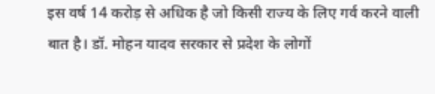इस वर्ष 14 करोड़ से अधिक है जो किसी राज्य के लिए गर्व करने वाली बात है। डॉ. मोहन यादव सरकार से प्रदेश के लोगों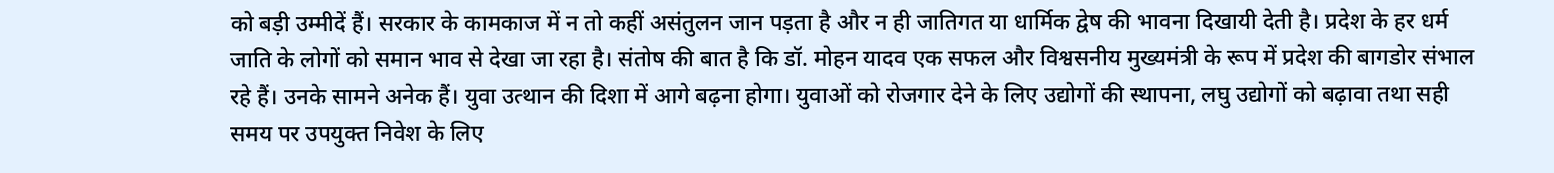को बड़ी उम्मीदें हैं। सरकार के कामकाज में न तो कहीं असंतुलन जान पड़ता है और न ही जातिगत या धार्मिक द्वेष की भावना दिखायी देती है। प्रदेश के हर धर्म जाति के लोगों को समान भाव से देखा जा रहा है। संतोष की बात है कि डॉ. मोहन यादव एक सफल और विश्वसनीय मुख्यमंत्री के रूप में प्रदेश की बागडोर संभाल रहे हैं। उनके सामने अनेक हैं। युवा उत्थान की दिशा में आगे बढ़ना होगा। युवाओं को रोजगार देने के लिए उद्योगों की स्थापना, लघु उद्योगों को बढ़ावा तथा सही समय पर उपयुक्त निवेश के लिए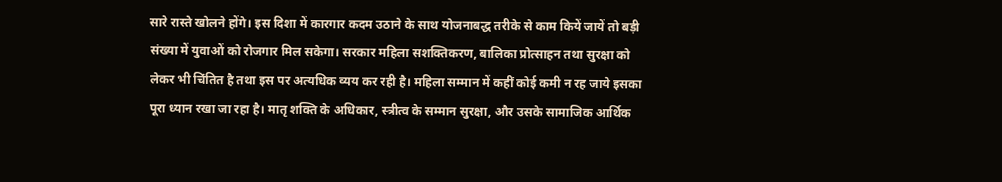सारे रास्ते खोलने होंगे। इस दिशा में कारगार कदम उठाने के साथ योजनाबद्ध तरीके से काम कियें जायें तो बड़ी संख्या में युवाओं को रोजगार मिल सकेगा। सरकार महिला सशक्तिकरण, बालिका प्रोत्साहन तथा सुरक्षा को लेकर भी चिंतित है तथा इस पर अत्यधिक व्यय कर रही है। महिला सम्मान में कहीं कोई कमी न रह जाये इसका पूरा ध्यान रखा जा रहा है। मातृ शक्ति के अधिकार, स्त्रीत्व के सम्मान सुरक्षा, और उसके सामाजिक आर्थिक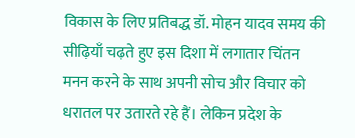विकास के लिए प्रतिबद्ध डॉ. मोहन यादव समय की सीढ़ियाँ चढ़ते हुए इस दिशा में लगातार चिंतन मनन करने के साथ अपनी सोच और विचार को धरातल पर उतारते रहे हैं। लेकिन प्रदेश के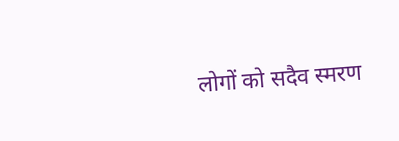लोगों को सदैव स्मरण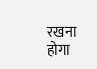रखना होगा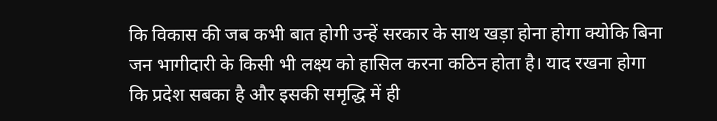कि विकास की जब कभी बात होगी उन्हें सरकार के साथ खड़ा होना होगा क्योकि बिना जन भागीदारी के किसी भी लक्ष्य को हासिल करना कठिन होता है। याद रखना होगा कि प्रदेश सबका है और इसकी समृद्धि में ही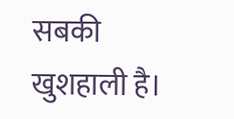सबकी खुशहाली है।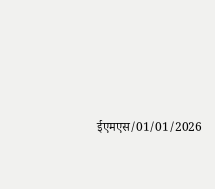ईएमएस/01/01/2026